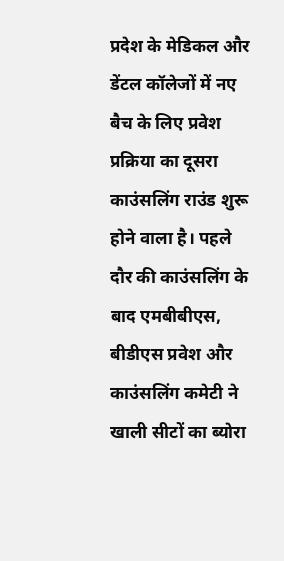प्रदेश के मेडिकल और डेंटल कॉलेजों में नए बैच के लिए प्रवेश प्रक्रिया का दूसरा काउंसलिंग राउंड शुरू होने वाला है। पहले दौर की काउंसलिंग के बाद एमबीबीएस, बीडीएस प्रवेश और काउंसलिंग कमेटी ने खाली सीटों का ब्योरा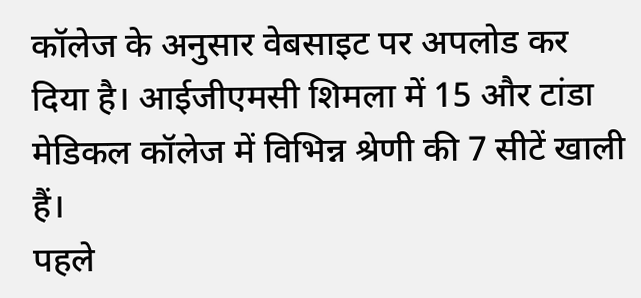कॉलेज के अनुसार वेबसाइट पर अपलोड कर दिया है। आईजीएमसी शिमला में 15 और टांडा मेडिकल कॉलेज में विभिन्न श्रेणी की 7 सीटें खाली हैं।
पहले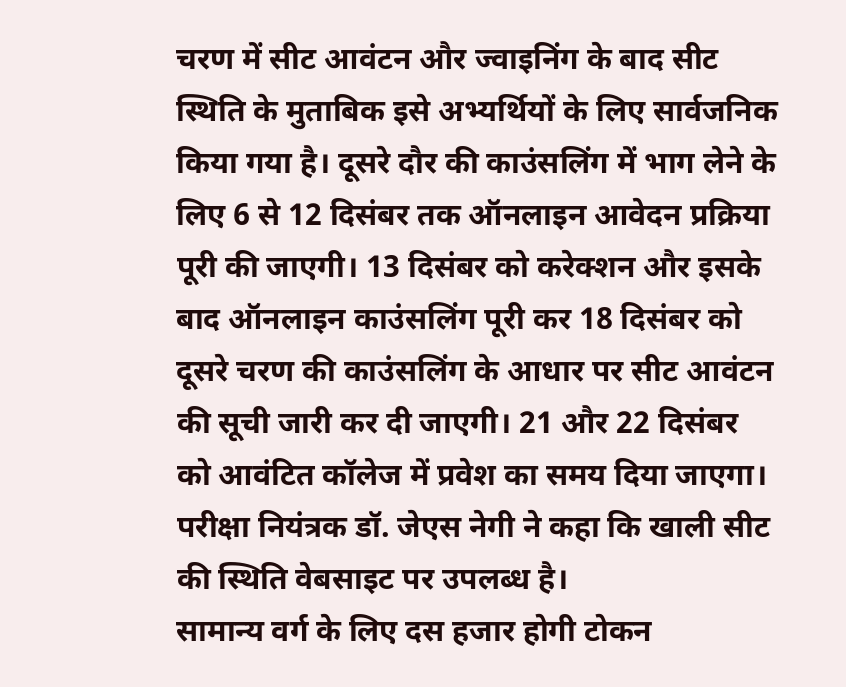चरण में सीट आवंटन और ज्वाइनिंग के बाद सीट स्थिति के मुताबिक इसे अभ्यर्थियों के लिए सार्वजनिक किया गया है। दूसरे दौर की काउंसलिंग में भाग लेने के लिए 6 से 12 दिसंबर तक ऑनलाइन आवेदन प्रक्रिया पूरी की जाएगी। 13 दिसंबर को करेक्शन और इसके बाद ऑनलाइन काउंसलिंग पूरी कर 18 दिसंबर को दूसरे चरण की काउंसलिंग के आधार पर सीट आवंटन की सूची जारी कर दी जाएगी। 21 और 22 दिसंबर को आवंटित कॉलेज में प्रवेश का समय दिया जाएगा। परीक्षा नियंत्रक डॉ. जेएस नेगी ने कहा कि खाली सीट की स्थिति वेबसाइट पर उपलब्ध है।
सामान्य वर्ग के लिए दस हजार होगी टोकन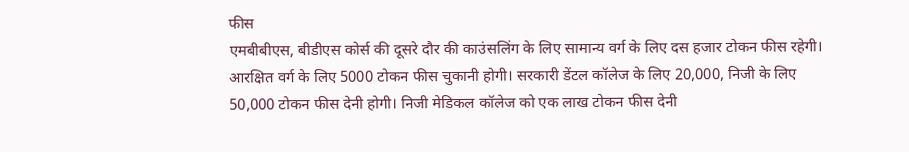फीस
एमबीबीएस, बीडीएस कोर्स की दूसरे दौर की काउंसलिंग के लिए सामान्य वर्ग के लिए दस हजार टोकन फीस रहेगी। आरक्षित वर्ग के लिए 5000 टोकन फीस चुकानी होगी। सरकारी डेंटल कॉलेज के लिए 20,000, निजी के लिए 50,000 टोकन फीस देनी होगी। निजी मेडिकल कॉलेज को एक लाख टोकन फीस देनी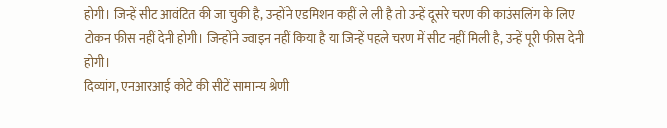होगी। जिन्हें सीट आवंटित की जा चुकी है, उन्होंने एडमिशन कहीं ले ली है तो उन्हें दूसरे चरण की काउंसलिंग के लिए टोकन फीस नहीं देनी होगी। जिन्होंने ज्वाइन नहीं किया है या जिन्हें पहले चरण में सीट नहीं मिली है, उन्हें पूरी फीस देनी होगी।
दिव्यांग, एनआरआई कोटे की सीटें सामान्य श्रेणी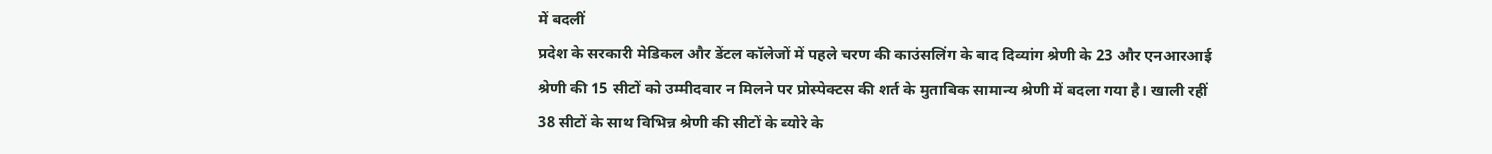में बदलीं
प्रदेश के सरकारी मेडिकल और डेंटल कॉलेजों में पहले चरण की काउंसलिंग के बाद दिव्यांग श्रेणी के 23 और एनआरआई श्रेणी की 15 सीटों को उम्मीदवार न मिलने पर प्रोस्पेक्टस की शर्त के मुताबिक सामान्य श्रेणी में बदला गया है। खाली रहीं 38 सीटों के साथ विभिन्न श्रेणी की सीटों के ब्योरे के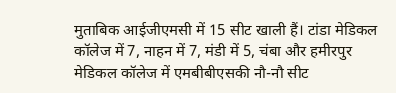मुताबिक आईजीएमसी में 15 सीट खाली हैं। टांडा मेडिकल कॉलेज में 7, नाहन में 7, मंडी में 5, चंबा और हमीरपुर मेडिकल कॉलेज में एमबीबीएसकी नौ-नौ सीट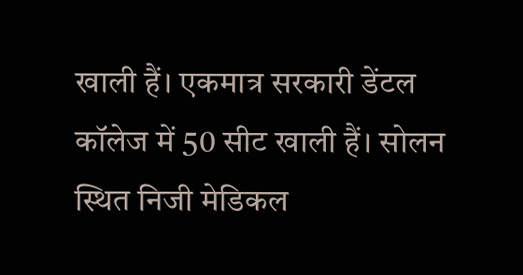खाली हैं। एकमात्र सरकारी डेंटल कॉलेज में 50 सीट खाली हैं। सोलन स्थित निजी मेडिकल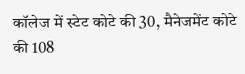कॉलेज में स्टेट कोटे की 30, मैनेजमेंट कोटे की 108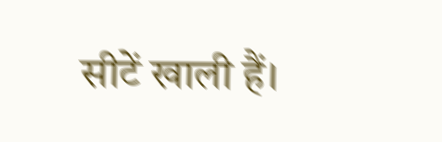सीटें खाली हैं।